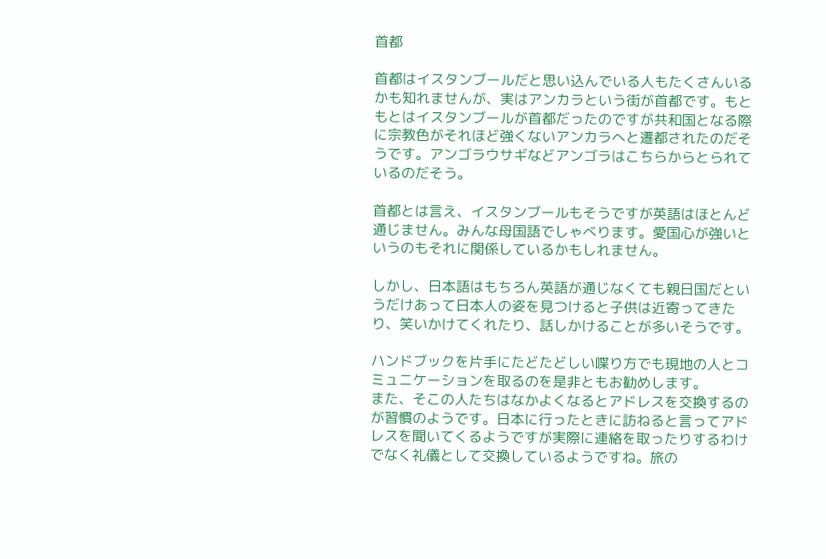首都

首都はイスタンブールだと思い込んでいる人もたくさんいるかも知れませんが、実はアンカラという街が首都です。もともとはイスタンブールが首都だったのですが共和国となる際に宗教色がそれほど強くないアンカラへと遷都されたのだそうです。アンゴラウサギなどアンゴラはこちらからとられているのだそう。

首都とは言え、イスタンブールもそうですが英語はほとんど通じません。みんな母国語でしゃべります。愛国心が強いというのもそれに関係しているかもしれません。

しかし、日本語はもちろん英語が通じなくても親日国だというだけあって日本人の姿を見つけると子供は近寄ってきたり、笑いかけてくれたり、話しかけることが多いそうです。

ハンドブックを片手にたどたどしい喋り方でも現地の人とコミュニケーションを取るのを是非ともお勧めします。
また、そこの人たちはなかよくなるとアドレスを交換するのが習慣のようです。日本に行ったときに訪ねると言ってアドレスを聞いてくるようですが実際に連絡を取ったりするわけでなく礼儀として交換しているようですね。旅の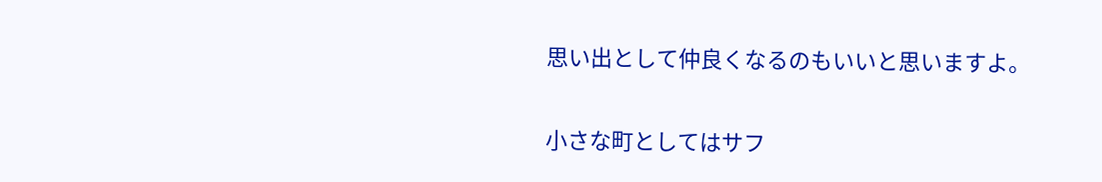思い出として仲良くなるのもいいと思いますよ。

小さな町としてはサフ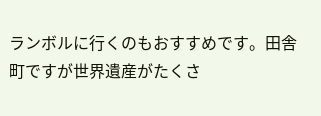ランボルに行くのもおすすめです。田舎町ですが世界遺産がたくさ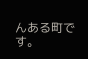んある町です。